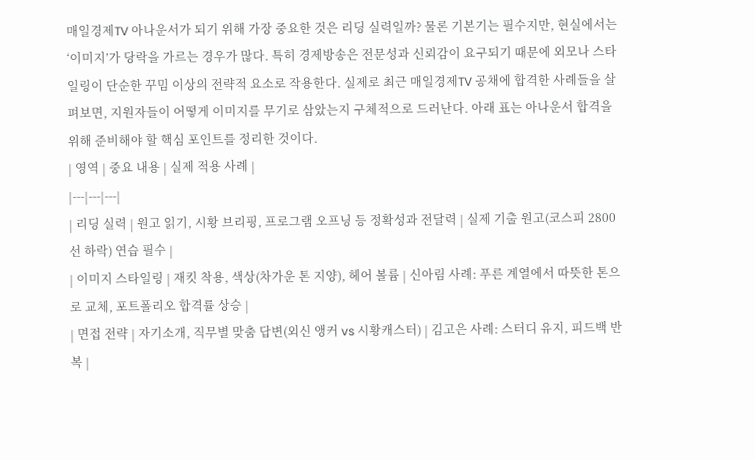매일경제TV 아나운서가 되기 위해 가장 중요한 것은 리딩 실력일까? 물론 기본기는 필수지만, 현실에서는 ‘이미지’가 당락을 가르는 경우가 많다. 특히 경제방송은 전문성과 신뢰감이 요구되기 때문에 외모나 스타일링이 단순한 꾸밈 이상의 전략적 요소로 작용한다. 실제로 최근 매일경제TV 공채에 합격한 사례들을 살펴보면, 지원자들이 어떻게 이미지를 무기로 삼았는지 구체적으로 드러난다. 아래 표는 아나운서 합격을 위해 준비해야 할 핵심 포인트를 정리한 것이다.
| 영역 | 중요 내용 | 실제 적용 사례 |
|---|---|---|
| 리딩 실력 | 원고 읽기, 시황 브리핑, 프로그램 오프닝 등 정확성과 전달력 | 실제 기출 원고(코스피 2800선 하락) 연습 필수 |
| 이미지 스타일링 | 재킷 착용, 색상(차가운 톤 지양), 헤어 볼륨 | 신아림 사례: 푸른 계열에서 따뜻한 톤으로 교체, 포트폴리오 합격률 상승 |
| 면접 전략 | 자기소개, 직무별 맞춤 답변(외신 앵커 vs 시황캐스터) | 김고은 사례: 스터디 유지, 피드백 반복 |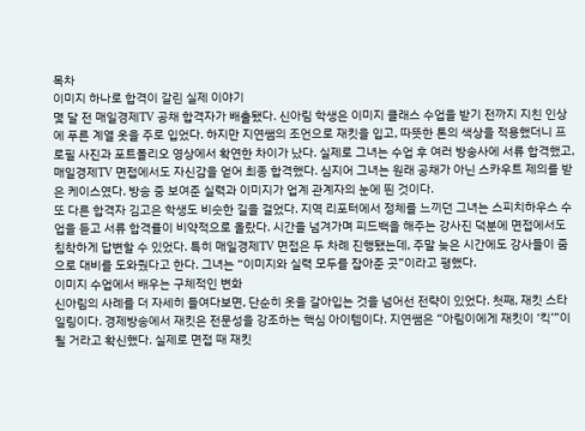목차
이미지 하나로 합격이 갈린 실제 이야기
몇 달 전 매일경제TV 공채 합격자가 배출됐다. 신아림 학생은 이미지 클래스 수업을 받기 전까지 지친 인상에 푸른 계열 옷을 주로 입었다. 하지만 지연쌤의 조언으로 재킷을 입고, 따뜻한 톤의 색상을 적용했더니 프로필 사진과 포트폴리오 영상에서 확연한 차이가 났다. 실제로 그녀는 수업 후 여러 방송사에 서류 합격했고, 매일경제TV 면접에서도 자신감을 얻어 최종 합격했다. 심지어 그녀는 원래 공채가 아닌 스카우트 제의를 받은 케이스였다. 방송 중 보여준 실력과 이미지가 업계 관계자의 눈에 띈 것이다.
또 다른 합격자 김고은 학생도 비슷한 길을 걸었다. 지역 리포터에서 정체를 느끼던 그녀는 스피치하우스 수업을 듣고 서류 합격률이 비약적으로 올랐다. 시간을 넘겨가며 피드백을 해주는 강사진 덕분에 면접에서도 침착하게 답변할 수 있었다. 특히 매일경제TV 면접은 두 차례 진행됐는데, 주말 늦은 시간에도 강사들이 줌으로 대비를 도와줬다고 한다. 그녀는 “이미지와 실력 모두를 잡아준 곳”이라고 평했다.
이미지 수업에서 배우는 구체적인 변화
신아림의 사례를 더 자세히 들여다보면, 단순히 옷을 갈아입는 것을 넘어선 전략이 있었다. 첫째, 재킷 스타일링이다. 경제방송에서 재킷은 전문성을 강조하는 핵심 아이템이다. 지연쌤은 “아림이에게 재킷이 ‘킥’”이 될 거라고 확신했다. 실제로 면접 때 재킷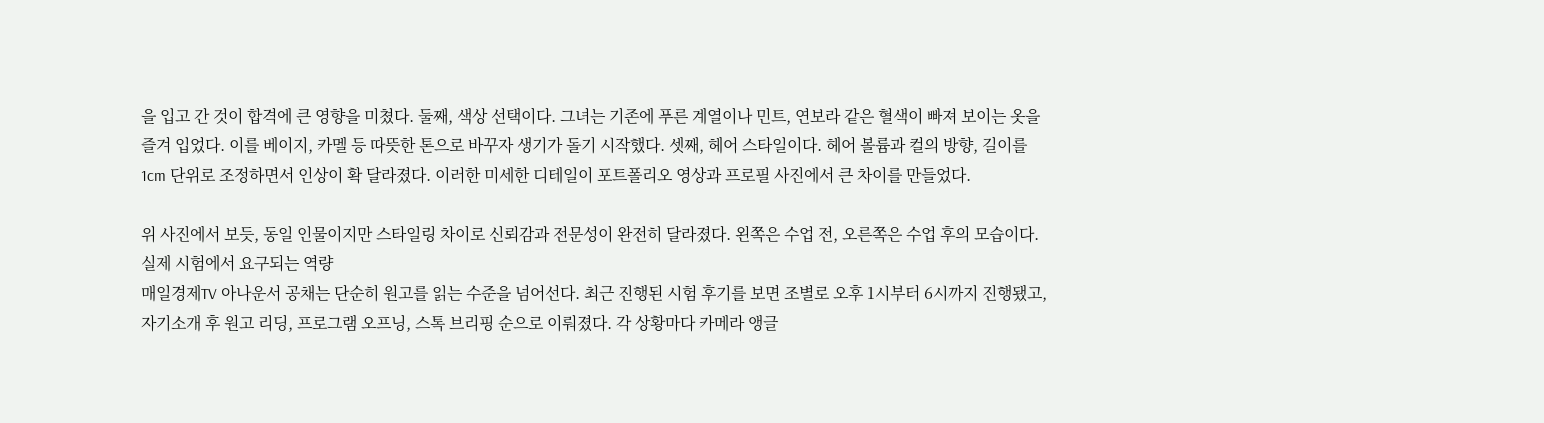을 입고 간 것이 합격에 큰 영향을 미쳤다. 둘째, 색상 선택이다. 그녀는 기존에 푸른 계열이나 민트, 연보라 같은 혈색이 빠져 보이는 옷을 즐겨 입었다. 이를 베이지, 카멜 등 따뜻한 톤으로 바꾸자 생기가 돌기 시작했다. 셋째, 헤어 스타일이다. 헤어 볼륨과 컬의 방향, 길이를 1cm 단위로 조정하면서 인상이 확 달라졌다. 이러한 미세한 디테일이 포트폴리오 영상과 프로필 사진에서 큰 차이를 만들었다.

위 사진에서 보듯, 동일 인물이지만 스타일링 차이로 신뢰감과 전문성이 완전히 달라졌다. 왼쪽은 수업 전, 오른쪽은 수업 후의 모습이다.
실제 시험에서 요구되는 역량
매일경제TV 아나운서 공채는 단순히 원고를 읽는 수준을 넘어선다. 최근 진행된 시험 후기를 보면 조별로 오후 1시부터 6시까지 진행됐고, 자기소개 후 원고 리딩, 프로그램 오프닝, 스톡 브리핑 순으로 이뤄졌다. 각 상황마다 카메라 앵글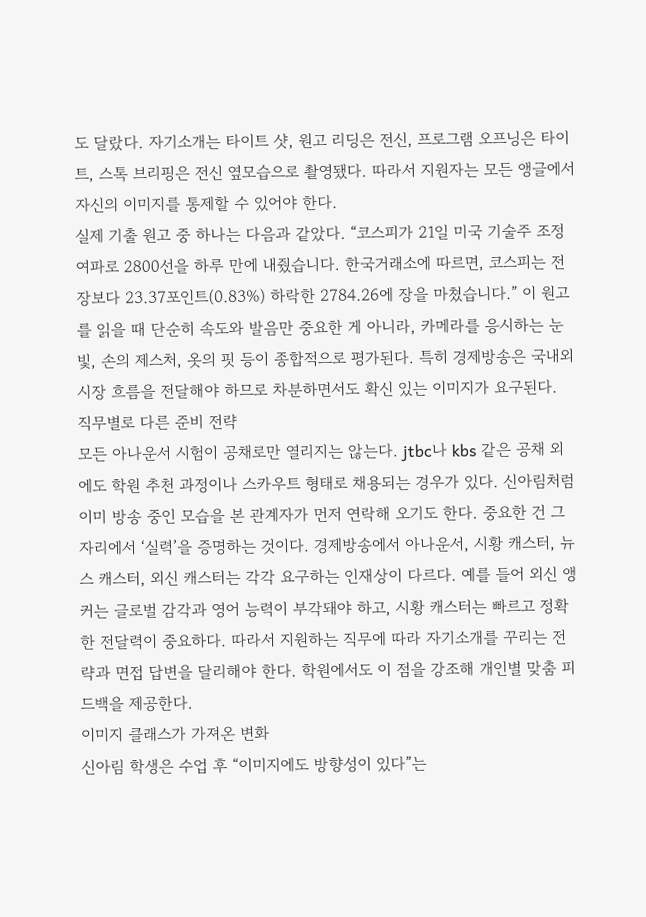도 달랐다. 자기소개는 타이트 샷, 원고 리딩은 전신, 프로그램 오프닝은 타이트, 스톡 브리핑은 전신 옆모습으로 촬영됐다. 따라서 지원자는 모든 앵글에서 자신의 이미지를 통제할 수 있어야 한다.
실제 기출 원고 중 하나는 다음과 같았다. “코스피가 21일 미국 기술주 조정 여파로 2800선을 하루 만에 내줬습니다. 한국거래소에 따르면, 코스피는 전장보다 23.37포인트(0.83%) 하락한 2784.26에 장을 마쳤습니다.” 이 원고를 읽을 때 단순히 속도와 발음만 중요한 게 아니라, 카메라를 응시하는 눈빛, 손의 제스처, 옷의 핏 등이 종합적으로 평가된다. 특히 경제방송은 국내외 시장 흐름을 전달해야 하므로 차분하면서도 확신 있는 이미지가 요구된다.
직무별로 다른 준비 전략
모든 아나운서 시험이 공채로만 열리지는 않는다. jtbc나 kbs 같은 공채 외에도 학원 추천 과정이나 스카우트 형태로 채용되는 경우가 있다. 신아림처럼 이미 방송 중인 모습을 본 관계자가 먼저 연락해 오기도 한다. 중요한 건 그 자리에서 ‘실력’을 증명하는 것이다. 경제방송에서 아나운서, 시황 캐스터, 뉴스 캐스터, 외신 캐스터는 각각 요구하는 인재상이 다르다. 예를 들어 외신 앵커는 글로벌 감각과 영어 능력이 부각돼야 하고, 시황 캐스터는 빠르고 정확한 전달력이 중요하다. 따라서 지원하는 직무에 따라 자기소개를 꾸리는 전략과 면접 답변을 달리해야 한다. 학원에서도 이 점을 강조해 개인별 맞춤 피드백을 제공한다.
이미지 클래스가 가져온 변화
신아림 학생은 수업 후 “이미지에도 방향성이 있다”는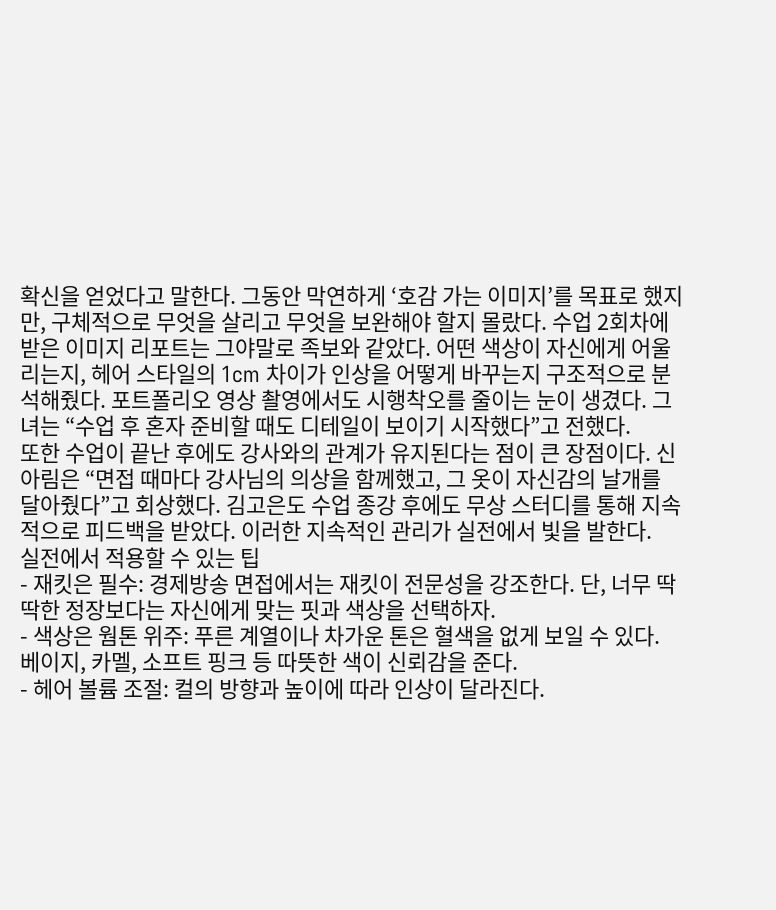확신을 얻었다고 말한다. 그동안 막연하게 ‘호감 가는 이미지’를 목표로 했지만, 구체적으로 무엇을 살리고 무엇을 보완해야 할지 몰랐다. 수업 2회차에 받은 이미지 리포트는 그야말로 족보와 같았다. 어떤 색상이 자신에게 어울리는지, 헤어 스타일의 1cm 차이가 인상을 어떻게 바꾸는지 구조적으로 분석해줬다. 포트폴리오 영상 촬영에서도 시행착오를 줄이는 눈이 생겼다. 그녀는 “수업 후 혼자 준비할 때도 디테일이 보이기 시작했다”고 전했다.
또한 수업이 끝난 후에도 강사와의 관계가 유지된다는 점이 큰 장점이다. 신아림은 “면접 때마다 강사님의 의상을 함께했고, 그 옷이 자신감의 날개를 달아줬다”고 회상했다. 김고은도 수업 종강 후에도 무상 스터디를 통해 지속적으로 피드백을 받았다. 이러한 지속적인 관리가 실전에서 빛을 발한다.
실전에서 적용할 수 있는 팁
- 재킷은 필수: 경제방송 면접에서는 재킷이 전문성을 강조한다. 단, 너무 딱딱한 정장보다는 자신에게 맞는 핏과 색상을 선택하자.
- 색상은 웜톤 위주: 푸른 계열이나 차가운 톤은 혈색을 없게 보일 수 있다. 베이지, 카멜, 소프트 핑크 등 따뜻한 색이 신뢰감을 준다.
- 헤어 볼륨 조절: 컬의 방향과 높이에 따라 인상이 달라진다.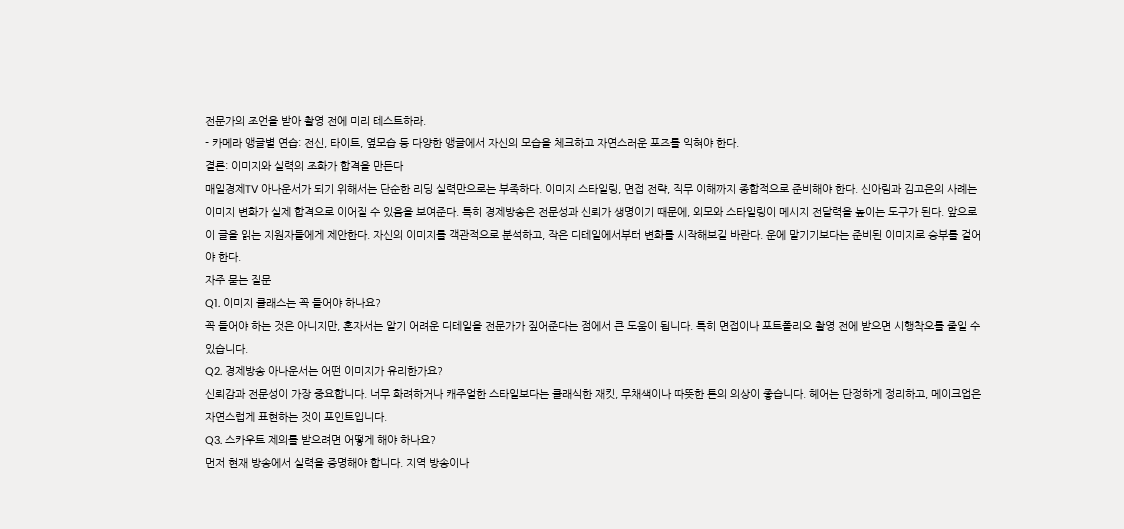전문가의 조언을 받아 촬영 전에 미리 테스트하라.
- 카메라 앵글별 연습: 전신, 타이트, 옆모습 등 다양한 앵글에서 자신의 모습을 체크하고 자연스러운 포즈를 익혀야 한다.
결론: 이미지와 실력의 조화가 합격을 만든다
매일경제TV 아나운서가 되기 위해서는 단순한 리딩 실력만으로는 부족하다. 이미지 스타일링, 면접 전략, 직무 이해까지 종합적으로 준비해야 한다. 신아림과 김고은의 사례는 이미지 변화가 실제 합격으로 이어질 수 있음을 보여준다. 특히 경제방송은 전문성과 신뢰가 생명이기 때문에, 외모와 스타일링이 메시지 전달력을 높이는 도구가 된다. 앞으로 이 글을 읽는 지원자들에게 제안한다. 자신의 이미지를 객관적으로 분석하고, 작은 디테일에서부터 변화를 시작해보길 바란다. 운에 맡기기보다는 준비된 이미지로 승부를 걸어야 한다.
자주 묻는 질문
Q1. 이미지 클래스는 꼭 들어야 하나요?
꼭 들어야 하는 것은 아니지만, 혼자서는 알기 어려운 디테일을 전문가가 짚어준다는 점에서 큰 도움이 됩니다. 특히 면접이나 포트폴리오 촬영 전에 받으면 시행착오를 줄일 수 있습니다.
Q2. 경제방송 아나운서는 어떤 이미지가 유리한가요?
신뢰감과 전문성이 가장 중요합니다. 너무 화려하거나 캐주얼한 스타일보다는 클래식한 재킷, 무채색이나 따뜻한 톤의 의상이 좋습니다. 헤어는 단정하게 정리하고, 메이크업은 자연스럽게 표현하는 것이 포인트입니다.
Q3. 스카우트 제의를 받으려면 어떻게 해야 하나요?
먼저 현재 방송에서 실력을 증명해야 합니다. 지역 방송이나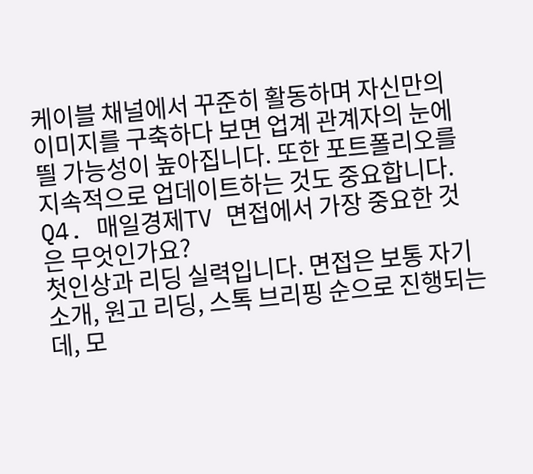케이블 채널에서 꾸준히 활동하며 자신만의 이미지를 구축하다 보면 업계 관계자의 눈에 띌 가능성이 높아집니다. 또한 포트폴리오를 지속적으로 업데이트하는 것도 중요합니다.
Q4. 매일경제TV 면접에서 가장 중요한 것은 무엇인가요?
첫인상과 리딩 실력입니다. 면접은 보통 자기소개, 원고 리딩, 스톡 브리핑 순으로 진행되는데, 모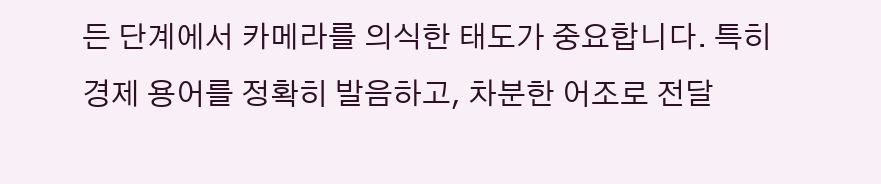든 단계에서 카메라를 의식한 태도가 중요합니다. 특히 경제 용어를 정확히 발음하고, 차분한 어조로 전달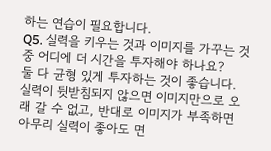하는 연습이 필요합니다.
Q5. 실력을 키우는 것과 이미지를 가꾸는 것 중 어디에 더 시간을 투자해야 하나요?
둘 다 균형 있게 투자하는 것이 좋습니다. 실력이 뒷받침되지 않으면 이미지만으로 오래 갈 수 없고, 반대로 이미지가 부족하면 아무리 실력이 좋아도 면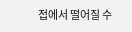접에서 떨어질 수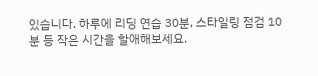있습니다. 하루에 리딩 연습 30분, 스타일링 점검 10분 등 작은 시간을 할애해보세요.